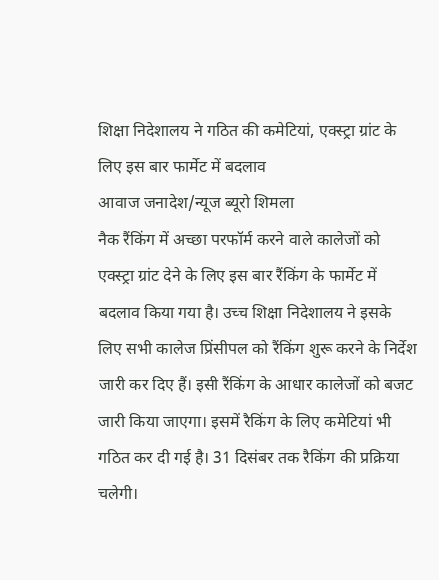शिक्षा निदेशालय ने गठित की कमेटियां, एक्स्ट्रा ग्रांट के लिए इस बार फार्मेट में बदलाव
आवाज जनादेश/न्यूज ब्यूरो शिमला
नैक रैंकिंग में अच्छा परफॉर्म करने वाले कालेजों को एक्स्ट्रा ग्रांट देने के लिए इस बार रैंकिंग के फार्मेट में बदलाव किया गया है। उच्च शिक्षा निदेशालय ने इसके लिए सभी कालेज प्रिंसीपल को रैंकिंग शुरू करने के निर्देश जारी कर दिए हैं। इसी रैंकिंग के आधार कालेजों को बजट जारी किया जाएगा। इसमें रैकिंग के लिए कमेटियां भी गठित कर दी गई है। 31 दिसंबर तक रैकिंग की प्रक्रिया चलेगी।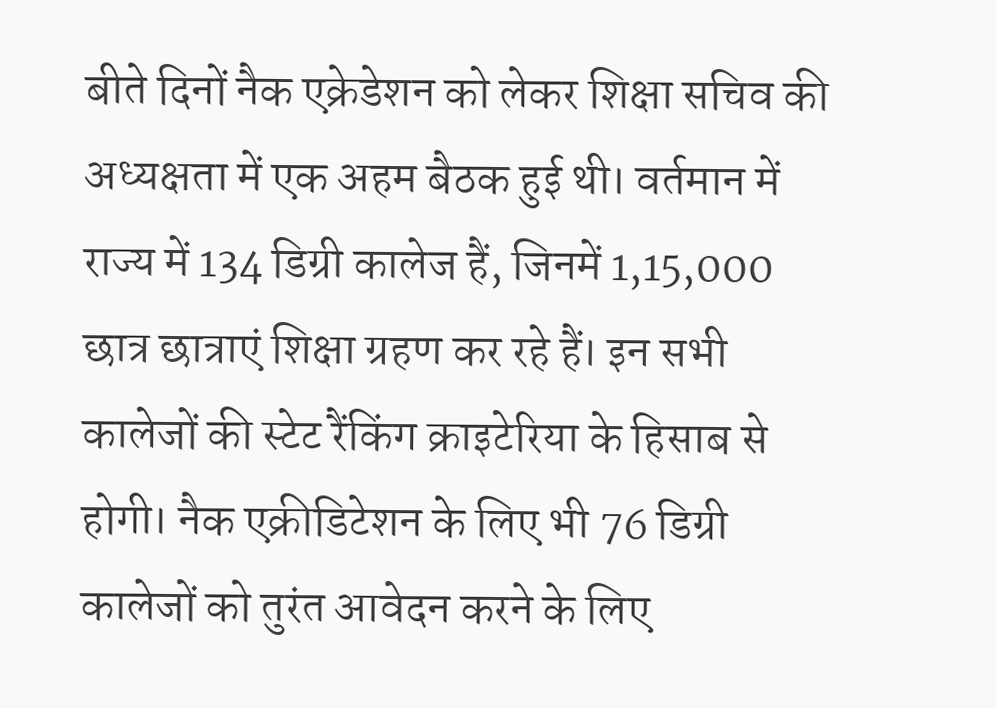बीते दिनों नैक एक्रेडेशन को लेकर शिक्षा सचिव की अध्यक्षता में एक अहम बैठक हुई थी। वर्तमान में राज्य में 134 डिग्री कालेज हैं, जिनमें 1,15,000 छात्र छात्राएं शिक्षा ग्रहण कर रहे हैं। इन सभी कालेजों की स्टेट रैंकिंग क्राइटेरिया के हिसाब से होगी। नैक एक्रीडिटेशन के लिए भी 76 डिग्री कालेजों को तुरंत आवेदन करने के लिए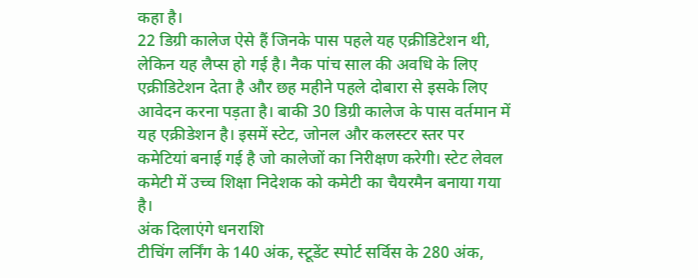कहा है।
22 डिग्री कालेज ऐसे हैं जिनके पास पहले यह एक्रीडिटेशन थी, लेकिन यह लैप्स हो गई है। नैक पांच साल की अवधि के लिए एक्रीडिटेशन देता है और छह महीने पहले दोबारा से इसके लिए आवेदन करना पड़ता है। बाकी 30 डिग्री कालेज के पास वर्तमान में यह एक्रीडेशन है। इसमें स्टेट, जोनल और कलस्टर स्तर पर कमेटियां बनाई गई है जो कालेजों का निरीक्षण करेगी। स्टेट लेवल कमेटी में उच्च शिक्षा निदेशक को कमेटी का चैयरमैन बनाया गया है।
अंक दिलाएंगे धनराशि
टीचिंग लर्निंग के 140 अंक, स्टूडेंट स्पोर्ट सर्विस के 280 अंक,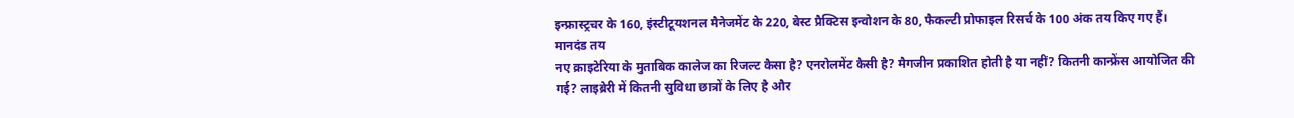इन्फ्रास्ट्रचर के 160, इंस्टीटूयशनल मैनेजमेंट के 220, बेस्ट प्रैक्टिस इन्वोशन के 80, फैकल्टी प्रोफाइल रिसर्च के 100 अंक तय किए गए हैं।
मानदंड तय
नए क्राइटेरिया के मुताबिक कालेज का रिजल्ट कैसा है? एनरोलमेंट कैसी है? मैगजीन प्रकाशित होती है या नहीं? कितनी कान्फ्रेंस आयोजित की गई? लाइब्रेरी में कितनी सुविधा छात्रों के लिए है और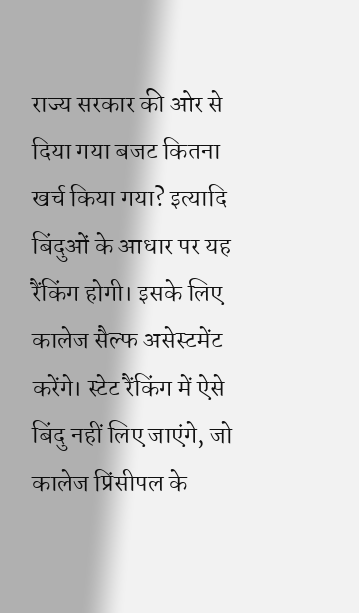राज्य सरकार की ओर से दिया गया बजट कितना खर्च किया गया? इत्यादि बिंदुओं के आधार पर यह रैंकिंग होगी। इसके लिए कालेज सैल्फ असेस्टमेंट करेंगे। स्टेट रैंकिंग में ऐसे बिंदु नहीं लिए जाएंगे, जो कालेज प्रिंसीपल के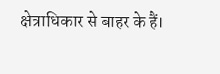क्षेत्राधिकार से बाहर के हैं।